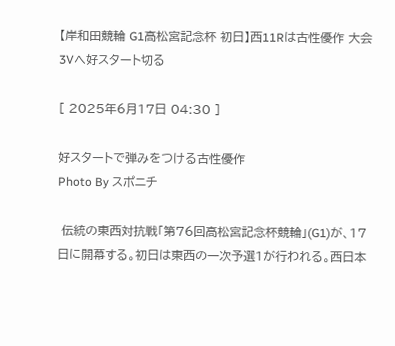【岸和田競輪 G1高松宮記念杯 初日】西11Rは古性優作 大会3Vへ好スタート切る

[ 2025年6月17日 04:30 ]

好スタートで弾みをつける古性優作
Photo By スポニチ

 伝統の東西対抗戦「第76回高松宮記念杯競輪」(G1)が、17日に開幕する。初日は東西の一次予選1が行われる。西日本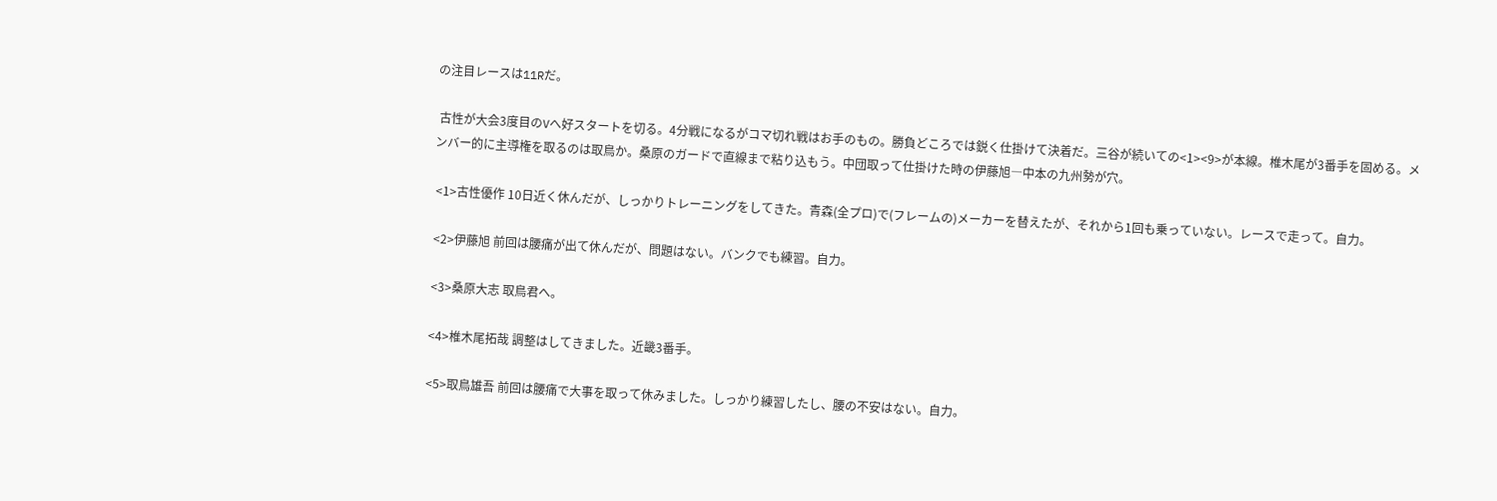の注目レースは11Rだ。

 古性が大会3度目のVへ好スタートを切る。4分戦になるがコマ切れ戦はお手のもの。勝負どころでは鋭く仕掛けて決着だ。三谷が続いての<1><9>が本線。椎木尾が3番手を固める。メンバー的に主導権を取るのは取鳥か。桑原のガードで直線まで粘り込もう。中団取って仕掛けた時の伊藤旭―中本の九州勢が穴。

 <1>古性優作 10日近く休んだが、しっかりトレーニングをしてきた。青森(全プロ)で(フレームの)メーカーを替えたが、それから1回も乗っていない。レースで走って。自力。

 <2>伊藤旭 前回は腰痛が出て休んだが、問題はない。バンクでも練習。自力。

 <3>桑原大志 取鳥君へ。

 <4>椎木尾拓哉 調整はしてきました。近畿3番手。

 <5>取鳥雄吾 前回は腰痛で大事を取って休みました。しっかり練習したし、腰の不安はない。自力。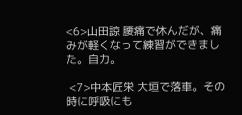<6>山田諒 腰痛で休んだが、痛みが軽くなって練習ができました。自力。

 <7>中本匠栄 大垣で落車。その時に呼吸にも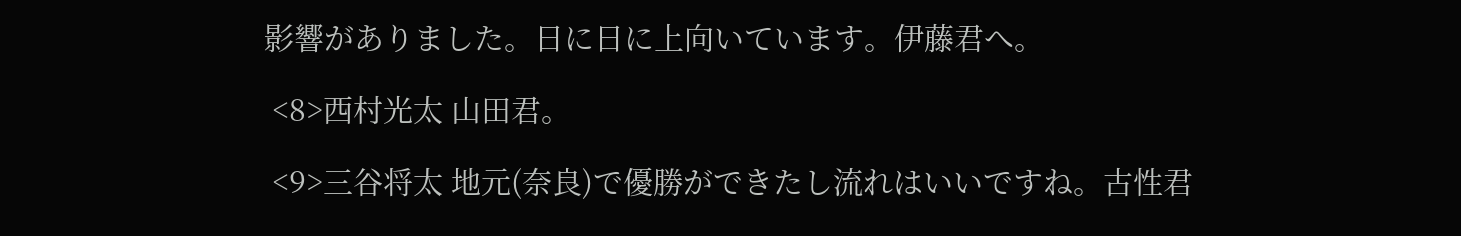影響がありました。日に日に上向いています。伊藤君へ。

 <8>西村光太 山田君。

 <9>三谷将太 地元(奈良)で優勝ができたし流れはいいですね。古性君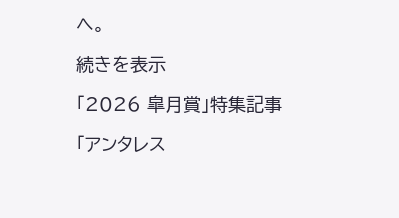へ。

続きを表示

「2026 皐月賞」特集記事

「アンタレス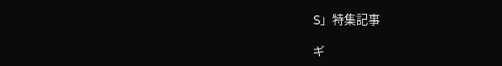S」特集記事

ギ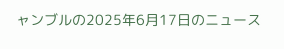ャンブルの2025年6月17日のニュース